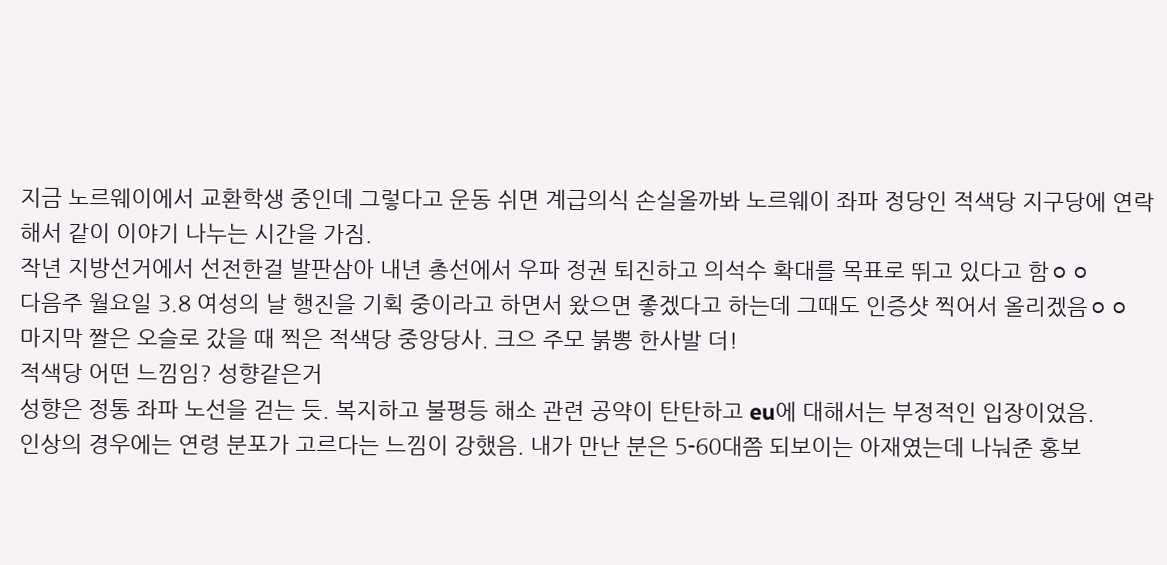지금 노르웨이에서 교환학생 중인데 그렇다고 운동 쉬면 계급의식 손실올까봐 노르웨이 좌파 정당인 적색당 지구당에 연락해서 같이 이야기 나누는 시간을 가짐.
작년 지방선거에서 선전한걸 발판삼아 내년 총선에서 우파 정권 퇴진하고 의석수 확대를 목표로 뛰고 있다고 함ㅇㅇ
다음주 월요일 3.8 여성의 날 행진을 기획 중이라고 하면서 왔으면 좋겠다고 하는데 그때도 인증샷 찍어서 올리겠음ㅇㅇ
마지막 짤은 오슬로 갔을 때 찍은 적색당 중앙당사. 크으 주모 붉뽕 한사발 더!
적색당 어떤 느낌임? 성향같은거
성향은 정통 좌파 노선을 걷는 듯. 복지하고 불평등 해소 관련 공약이 탄탄하고 eu에 대해서는 부정적인 입장이었음.
인상의 경우에는 연령 분포가 고르다는 느낌이 강했음. 내가 만난 분은 5-60대쯤 되보이는 아재였는데 나눠준 홍보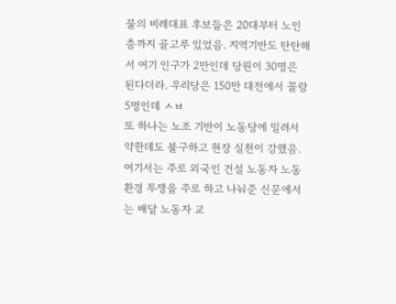물의 비례대표 후보들은 20대부터 노인층까지 골고루 있었음. 지역기반도 탄탄해서 여기 인구가 2만인데 당원이 30명은 된다더라. 우리당은 150만 대전에서 꼴랑 5명인데 ㅅㅂ
또 하나는 노조 기반이 노동당에 밀려서 약한데도 불구하고 현장 실천이 강했음. 여기서는 주로 외국인 건설 노동자 노동환경 투쟁을 주로 하고 나눠준 신문에서는 배달 노동자 교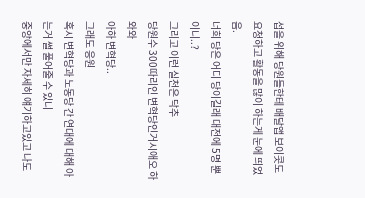섭을 위해 당원들한테 배달앱 보이콧도 요청하고 활동을 많이 하는게 눈에 띄었음.
너희 당은 어디 당이길래 대전에 5명 뿐이니..?
그리고 이런 실천은 닥추
당원수 300따리인 변혁당인거시애오 하와와
아하 변혁당..
그래도 응원
혹시 변혁당과 노동당 간 연대에 대해 아는거 썰 풀어줄 수 있니
중앙에서만 자세히 얘기하고있고 나도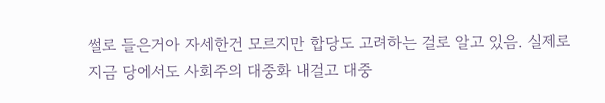썰로 들은거아 자세한건 모르지만 합당도 고려하는 걸로 알고 있음. 실제로 지금 당에서도 사회주의 대중화 내걸고 대중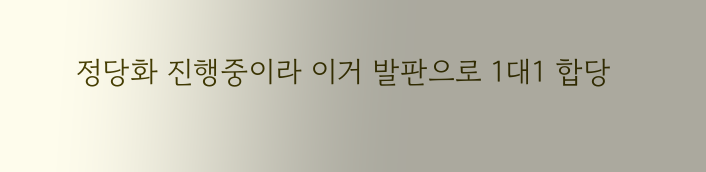정당화 진행중이라 이거 발판으로 1대1 합당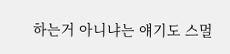하는거 아니냐는 얘기도 스멀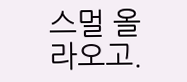스멀 올라오고.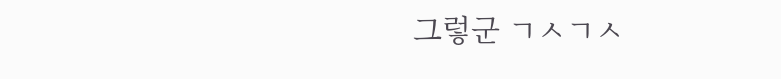그렇군 ㄱㅅㄱㅅ